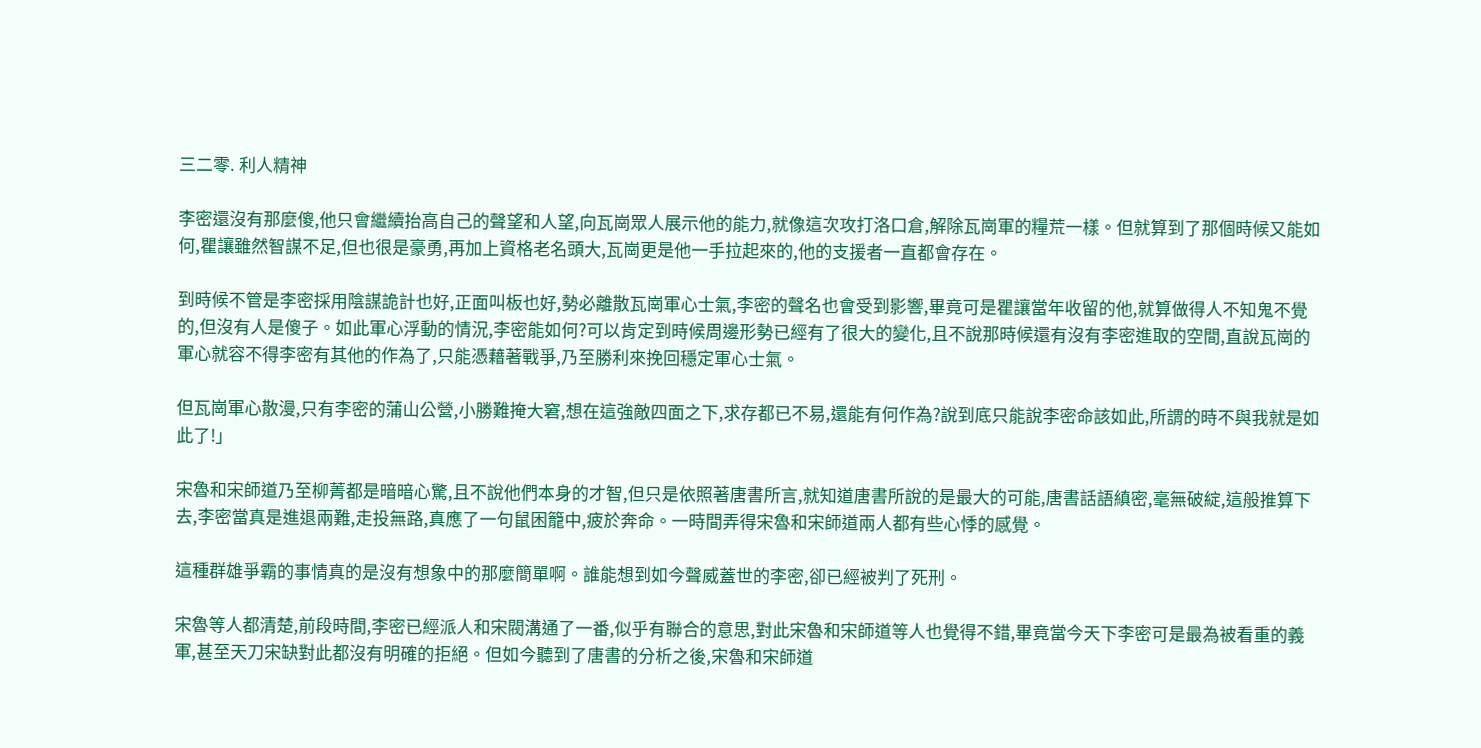三二零. 利人精神

李密還沒有那麼傻,他只會繼續抬高自己的聲望和人望,向瓦崗眾人展示他的能力,就像這次攻打洛口倉,解除瓦崗軍的糧荒一樣。但就算到了那個時候又能如何,瞿讓雖然智謀不足,但也很是豪勇,再加上資格老名頭大,瓦崗更是他一手拉起來的,他的支援者一直都會存在。

到時候不管是李密採用陰謀詭計也好,正面叫板也好,勢必離散瓦崗軍心士氣,李密的聲名也會受到影響,畢竟可是瞿讓當年收留的他,就算做得人不知鬼不覺的,但沒有人是傻子。如此軍心浮動的情況,李密能如何?可以肯定到時候周邊形勢已經有了很大的變化,且不說那時候還有沒有李密進取的空間,直說瓦崗的軍心就容不得李密有其他的作為了,只能憑藉著戰爭,乃至勝利來挽回穩定軍心士氣。

但瓦崗軍心散漫,只有李密的蒲山公營,小勝難掩大窘,想在這強敵四面之下,求存都已不易,還能有何作為?說到底只能說李密命該如此,所謂的時不與我就是如此了!」

宋魯和宋師道乃至柳菁都是暗暗心驚,且不說他們本身的才智,但只是依照著唐書所言,就知道唐書所說的是最大的可能,唐書話語縝密,毫無破綻,這般推算下去,李密當真是進退兩難,走投無路,真應了一句鼠困籠中,疲於奔命。一時間弄得宋魯和宋師道兩人都有些心悸的感覺。

這種群雄爭霸的事情真的是沒有想象中的那麼簡單啊。誰能想到如今聲威蓋世的李密,卻已經被判了死刑。

宋魯等人都清楚,前段時間,李密已經派人和宋閥溝通了一番,似乎有聯合的意思,對此宋魯和宋師道等人也覺得不錯,畢竟當今天下李密可是最為被看重的義軍,甚至天刀宋缺對此都沒有明確的拒絕。但如今聽到了唐書的分析之後,宋魯和宋師道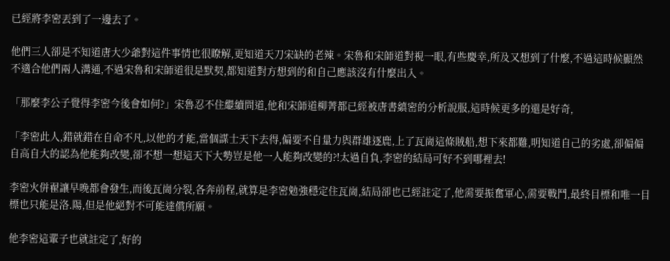已經將李密丟到了一邊去了。

他們三人卻是不知道唐大少爺對這件事情也很瞭解,更知道天刀宋缺的老辣。宋魯和宋師道對視一眼,有些慶幸,所及又想到了什麼,不過這時候顯然不適合他們兩人溝通,不過宋魯和宋師道很是默契,都知道對方想到的和自己應該沒有什麼出入。

「那麼李公子覺得李密今後會如何?」宋魯忍不住繼續問道,他和宋師道柳菁都已經被唐書縝密的分析說服,這時候更多的還是好奇,

「李密此人,錯就錯在自命不凡,以他的才能,當個謀士天下去得,偏要不自量力與群雄逐鹿,上了瓦崗這條賊船,想下來都難,明知道自己的劣處,卻偏偏自高自大的認為他能夠改變,卻不想一想這天下大勢豈是他一人能夠改變的?!太過自負,李密的結局可好不到哪裡去!

李密火併翟讓早晚都會發生,而後瓦崗分裂,各奔前程,就算是李密勉強穩定住瓦崗,結局卻也已經註定了,他需要振奮軍心,需要戰鬥,最終目標和唯一目標也只能是洛.陽,但是他絕對不可能達償所願。

他李密這輩子也就註定了,好的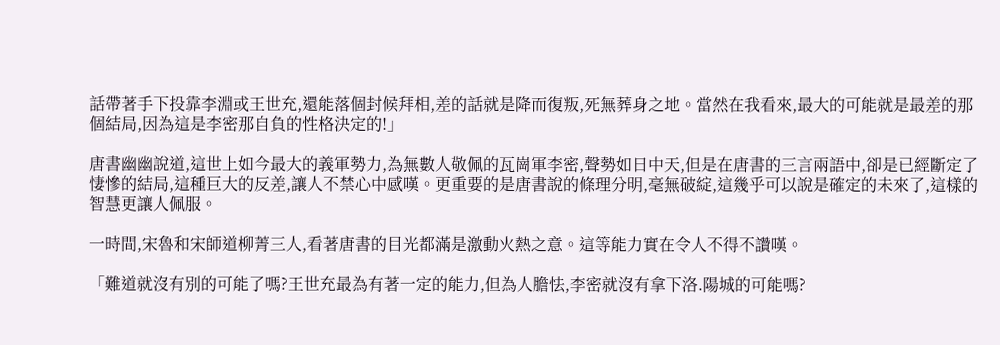話帶著手下投靠李淵或王世充,還能落個封候拜相,差的話就是降而復叛,死無葬身之地。當然在我看來,最大的可能就是最差的那個結局,因為這是李密那自負的性格決定的!」

唐書幽幽說道,這世上如今最大的義軍勢力,為無數人敬佩的瓦崗軍李密,聲勢如日中天,但是在唐書的三言兩語中,卻是已經斷定了悽慘的結局,這種巨大的反差,讓人不禁心中感嘆。更重要的是唐書說的條理分明,毫無破綻,這幾乎可以說是確定的未來了,這樣的智慧更讓人佩服。

一時間,宋魯和宋師道柳菁三人,看著唐書的目光都滿是激動火熱之意。這等能力實在令人不得不讚嘆。

「難道就沒有別的可能了嗎?王世充最為有著一定的能力,但為人膽怯,李密就沒有拿下洛.陽城的可能嗎?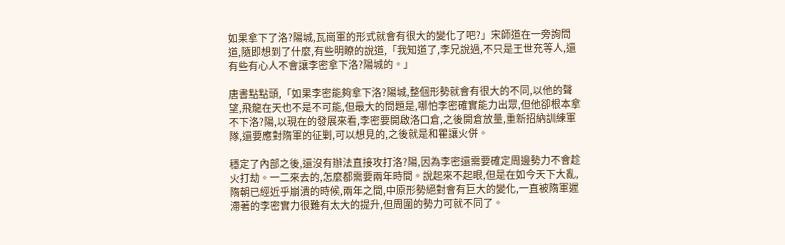如果拿下了洛?陽城,瓦崗軍的形式就會有很大的變化了吧?」宋師道在一旁詢問道,隨即想到了什麼,有些明瞭的說道,「我知道了,李兄說過,不只是王世充等人,還有些有心人不會讓李密拿下洛?陽城的。」

唐書點點頭,「如果李密能夠拿下洛?陽城,整個形勢就會有很大的不同,以他的聲望,飛龍在天也不是不可能,但最大的問題是,哪怕李密確實能力出眾,但他卻根本拿不下洛?陽,以現在的發展來看,李密要開啟洛口倉,之後開倉放量,重新招納訓練軍隊,還要應對隋軍的征剿,可以想見的,之後就是和瞿讓火併。

穩定了內部之後,還沒有辦法直接攻打洛?陽,因為李密還需要確定周邊勢力不會趁火打劫。一二來去的,怎麼都需要兩年時間。說起來不起眼,但是在如今天下大亂,隋朝已經近乎崩潰的時候,兩年之間,中原形勢絕對會有巨大的變化,一直被隋軍遲滯著的李密實力很難有太大的提升,但周圍的勢力可就不同了。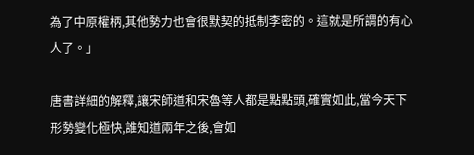為了中原權柄,其他勢力也會很默契的抵制李密的。這就是所謂的有心人了。」

唐書詳細的解釋,讓宋師道和宋魯等人都是點點頭,確實如此,當今天下形勢變化極快,誰知道兩年之後,會如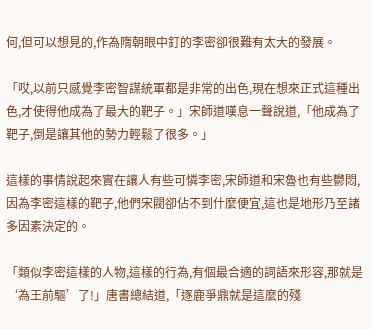何,但可以想見的,作為隋朝眼中釘的李密卻很難有太大的發展。

「哎,以前只感覺李密智謀統軍都是非常的出色,現在想來正式這種出色,才使得他成為了最大的靶子。」宋師道嘆息一聲說道,「他成為了靶子,倒是讓其他的勢力輕鬆了很多。」

這樣的事情說起來實在讓人有些可憐李密,宋師道和宋魯也有些鬱悶,因為李密這樣的靶子,他們宋閥卻佔不到什麼便宜,這也是地形乃至諸多因素決定的。

「類似李密這樣的人物,這樣的行為,有個最合適的詞語來形容,那就是‘為王前驅’了!」唐書總結道,「逐鹿爭鼎就是這麼的殘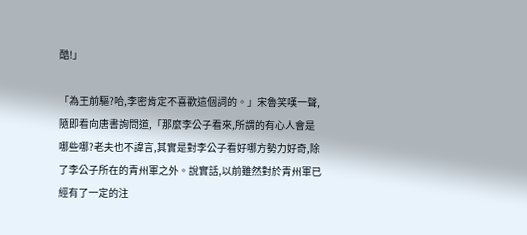酷!」

「為王前驅?哈,李密肯定不喜歡這個詞的。」宋魯笑嘆一聲,隨即看向唐書詢問道,「那麼李公子看來,所謂的有心人會是哪些哪?老夫也不諱言,其實是對李公子看好哪方勢力好奇,除了李公子所在的青州軍之外。說實話,以前雖然對於青州軍已經有了一定的注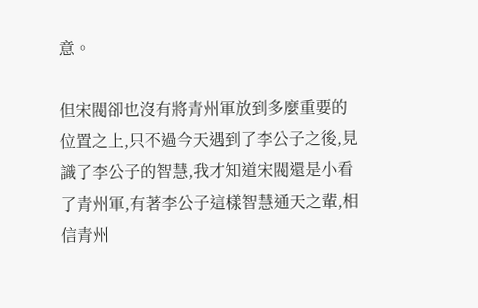意。

但宋閥卻也沒有將青州軍放到多麼重要的位置之上,只不過今天遇到了李公子之後,見識了李公子的智慧,我才知道宋閥還是小看了青州軍,有著李公子這樣智慧通天之輩,相信青州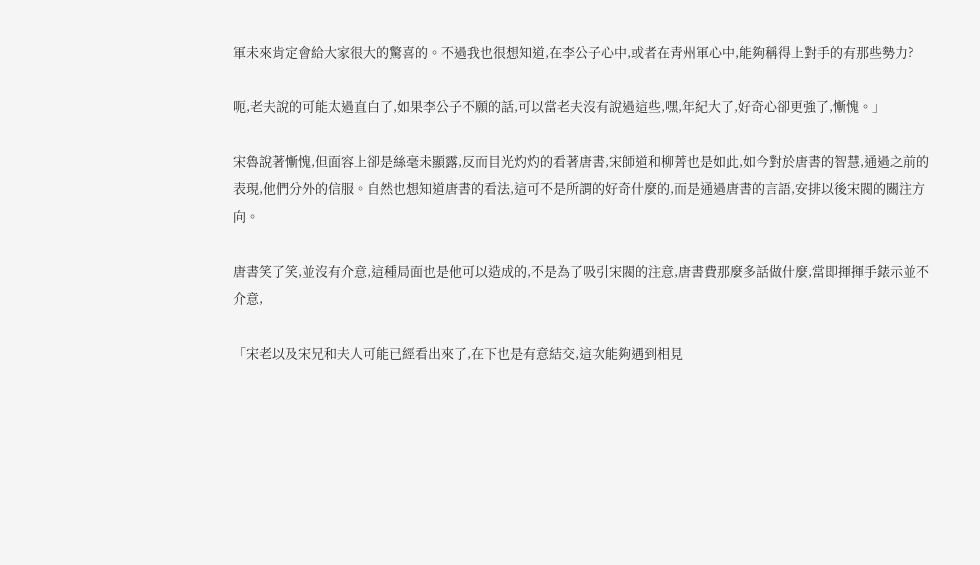軍未來肯定會給大家很大的驚喜的。不過我也很想知道,在李公子心中,或者在青州軍心中,能夠稱得上對手的有那些勢力?

呃,老夫說的可能太過直白了,如果李公子不願的話,可以當老夫沒有說過這些,嘿,年紀大了,好奇心卻更強了,慚愧。」

宋魯說著慚愧,但面容上卻是絲毫未顯露,反而目光灼灼的看著唐書,宋師道和柳菁也是如此,如今對於唐書的智慧,通過之前的表現,他們分外的信服。自然也想知道唐書的看法,這可不是所謂的好奇什麼的,而是通過唐書的言語,安排以後宋閥的關注方向。

唐書笑了笑,並沒有介意,這種局面也是他可以造成的,不是為了吸引宋閥的注意,唐書費那麼多話做什麼,當即揮揮手錶示並不介意,

「宋老以及宋兄和夫人可能已經看出來了,在下也是有意結交,這次能夠遇到相見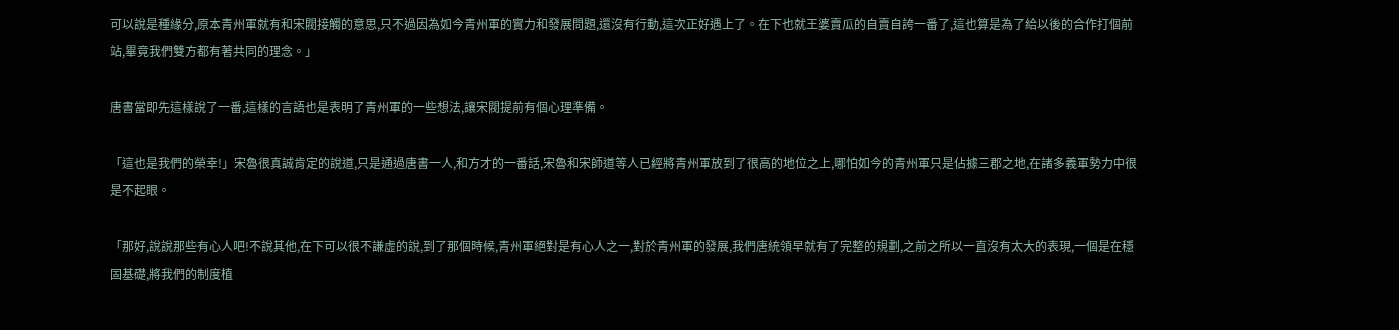可以說是種緣分,原本青州軍就有和宋閥接觸的意思,只不過因為如今青州軍的實力和發展問題,還沒有行動,這次正好遇上了。在下也就王婆賣瓜的自賣自誇一番了,這也算是為了給以後的合作打個前站,畢竟我們雙方都有著共同的理念。」

唐書當即先這樣說了一番,這樣的言語也是表明了青州軍的一些想法,讓宋閥提前有個心理準備。

「這也是我們的榮幸!」宋魯很真誠肯定的說道,只是通過唐書一人,和方才的一番話,宋魯和宋師道等人已經將青州軍放到了很高的地位之上,哪怕如今的青州軍只是佔據三郡之地,在諸多義軍勢力中很是不起眼。

「那好,說說那些有心人吧!不說其他,在下可以很不謙虛的說,到了那個時候,青州軍絕對是有心人之一,對於青州軍的發展,我們唐統領早就有了完整的規劃,之前之所以一直沒有太大的表現,一個是在穩固基礎,將我們的制度植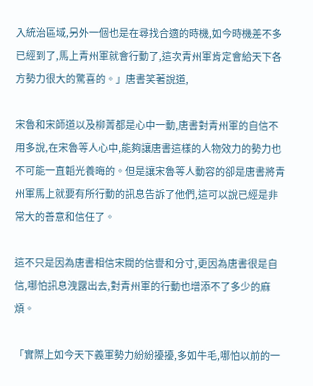入統治區域,另外一個也是在尋找合適的時機,如今時機差不多已經到了,馬上青州軍就會行動了,這次青州軍肯定會給天下各方勢力很大的驚喜的。」唐書笑著說道,

宋魯和宋師道以及柳菁都是心中一動,唐書對青州軍的自信不用多說,在宋魯等人心中,能夠讓唐書這樣的人物效力的勢力也不可能一直韜光養晦的。但是讓宋魯等人動容的卻是唐書將青州軍馬上就要有所行動的訊息告訴了他們,這可以說已經是非常大的善意和信任了。

這不只是因為唐書相信宋閥的信譽和分寸,更因為唐書很是自信,哪怕訊息洩露出去,對青州軍的行動也增添不了多少的麻煩。

「實際上如今天下義軍勢力紛紛擾擾,多如牛毛,哪怕以前的一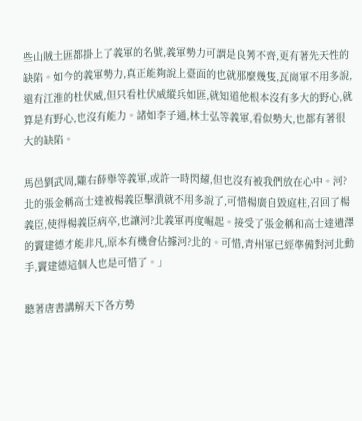些山賊土匪都掛上了義軍的名號,義軍勢力可謂是良莠不齊,更有著先天性的缺陷。如今的義軍勢力,真正能夠說上臺面的也就那麼幾隻,瓦崗軍不用多說,還有江淮的杜伏威,但只看杜伏威縱兵如匪,就知道他根本沒有多大的野心,就算是有野心,也沒有能力。諸如李子通,林士弘等義軍,看似勢大,也都有著很大的缺陷。

馬邑劉武周,隴右薛舉等義軍,或許一時閃耀,但也沒有被我們放在心中。河?北的張金稱高士達被楊義臣擊潰就不用多說了,可惜楊廣自毀庭柱,召回了楊義臣,使得楊義臣病卒,也讓河?北義軍再度崛起。接受了張金稱和高士達遺澤的竇建德才能非凡,原本有機會佔據河?北的。可惜,青州軍已經準備對河北動手,竇建德這個人也是可惜了。」

聽著唐書講解天下各方勢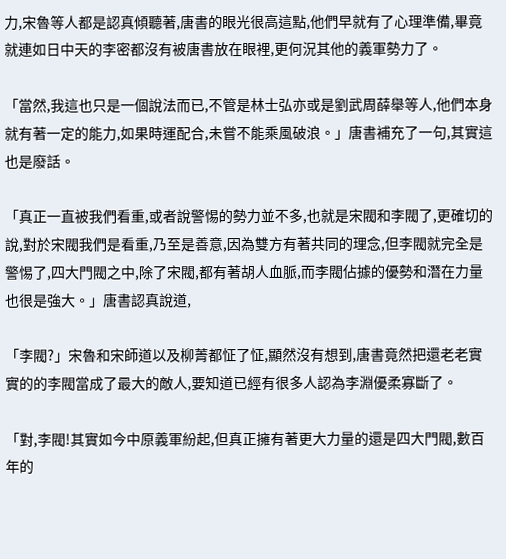力,宋魯等人都是認真傾聽著,唐書的眼光很高這點,他們早就有了心理準備,畢竟就連如日中天的李密都沒有被唐書放在眼裡,更何況其他的義軍勢力了。

「當然,我這也只是一個說法而已,不管是林士弘亦或是劉武周薛舉等人,他們本身就有著一定的能力,如果時運配合,未嘗不能乘風破浪。」唐書補充了一句,其實這也是廢話。

「真正一直被我們看重,或者說警惕的勢力並不多,也就是宋閥和李閥了,更確切的說,對於宋閥我們是看重,乃至是善意,因為雙方有著共同的理念,但李閥就完全是警惕了,四大門閥之中,除了宋閥,都有著胡人血脈,而李閥佔據的優勢和潛在力量也很是強大。」唐書認真說道,

「李閥?」宋魯和宋師道以及柳菁都怔了怔,顯然沒有想到,唐書竟然把還老老實實的的李閥當成了最大的敵人,要知道已經有很多人認為李淵優柔寡斷了。

「對,李閥!其實如今中原義軍紛起,但真正擁有著更大力量的還是四大門閥,數百年的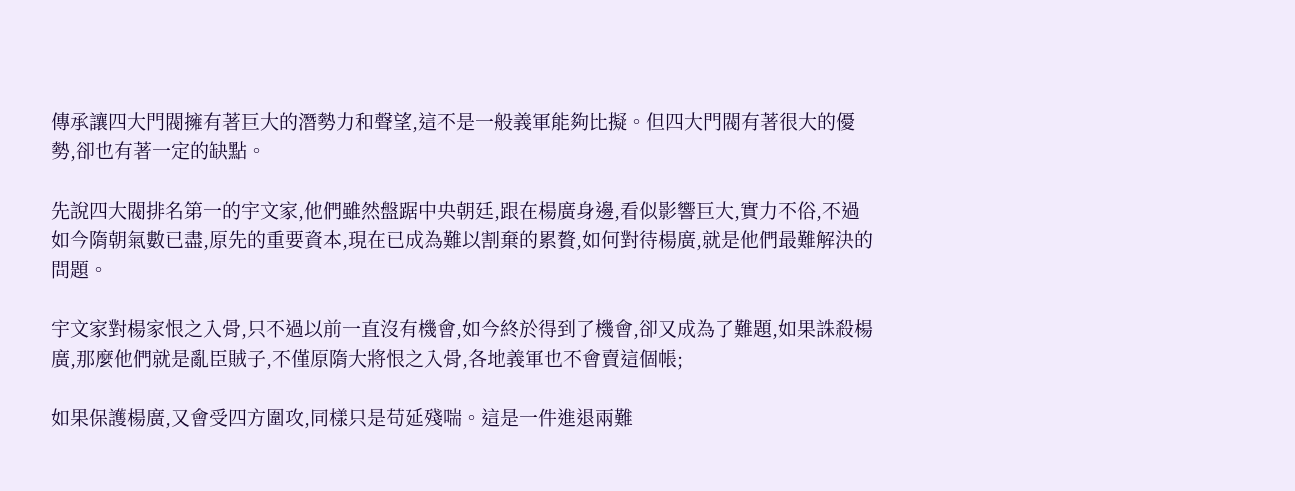傳承讓四大門閥擁有著巨大的潛勢力和聲望,這不是一般義軍能夠比擬。但四大門閥有著很大的優勢,卻也有著一定的缺點。

先說四大閥排名第一的宇文家,他們雖然盤踞中央朝廷,跟在楊廣身邊,看似影響巨大,實力不俗,不過如今隋朝氣數已盡,原先的重要資本,現在已成為難以割棄的累贅,如何對待楊廣,就是他們最難解決的問題。

宇文家對楊家恨之入骨,只不過以前一直沒有機會,如今終於得到了機會,卻又成為了難題,如果誅殺楊廣,那麼他們就是亂臣賊子,不僅原隋大將恨之入骨,各地義軍也不會賣這個帳;

如果保護楊廣,又會受四方圍攻,同樣只是苟延殘喘。這是一件進退兩難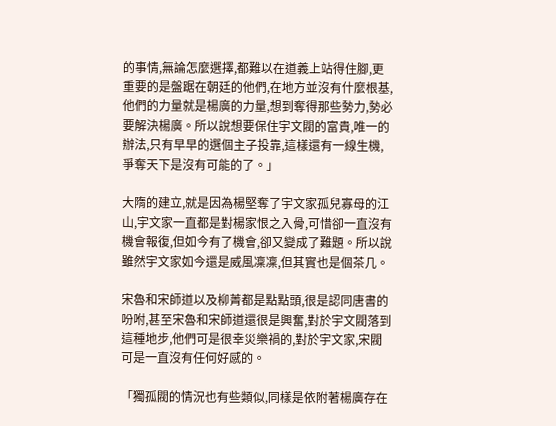的事情,無論怎麼選擇,都難以在道義上站得住腳,更重要的是盤踞在朝廷的他們,在地方並沒有什麼根基,他們的力量就是楊廣的力量,想到奪得那些勢力,勢必要解決楊廣。所以說想要保住宇文閥的富貴,唯一的辦法,只有早早的選個主子投靠,這樣還有一線生機,爭奪天下是沒有可能的了。」

大隋的建立,就是因為楊堅奪了宇文家孤兒寡母的江山,宇文家一直都是對楊家恨之入骨,可惜卻一直沒有機會報復,但如今有了機會,卻又變成了難題。所以說雖然宇文家如今還是威風凜凜,但其實也是個茶几。

宋魯和宋師道以及柳菁都是點點頭,很是認同唐書的吩咐,甚至宋魯和宋師道還很是興奮,對於宇文閥落到這種地步,他們可是很幸災樂禍的,對於宇文家,宋閥可是一直沒有任何好感的。

「獨孤閥的情況也有些類似,同樣是依附著楊廣存在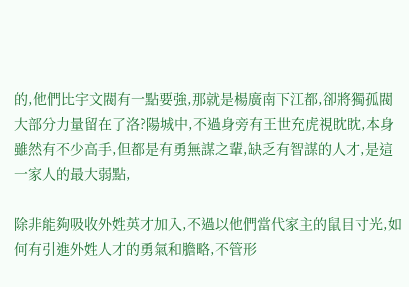的,他們比宇文閥有一點要強,那就是楊廣南下江都,卻將獨孤閥大部分力量留在了洛?陽城中,不過身旁有王世充虎視眈眈,本身雖然有不少高手,但都是有勇無謀之輩,缺乏有智謀的人才,是這一家人的最大弱點,

除非能夠吸收外姓英才加入,不過以他們當代家主的鼠目寸光,如何有引進外姓人才的勇氣和膽略,不管形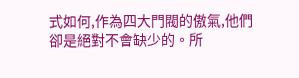式如何,作為四大門閥的傲氣,他們卻是絕對不會缺少的。所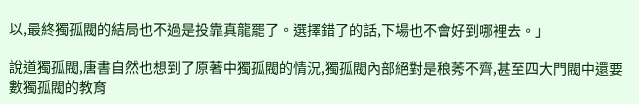以,最終獨孤閥的結局也不過是投靠真龍罷了。選擇錯了的話,下場也不會好到哪裡去。」

說道獨孤閥,唐書自然也想到了原著中獨孤閥的情況,獨孤閥內部絕對是稂莠不齊,甚至四大門閥中還要數獨孤閥的教育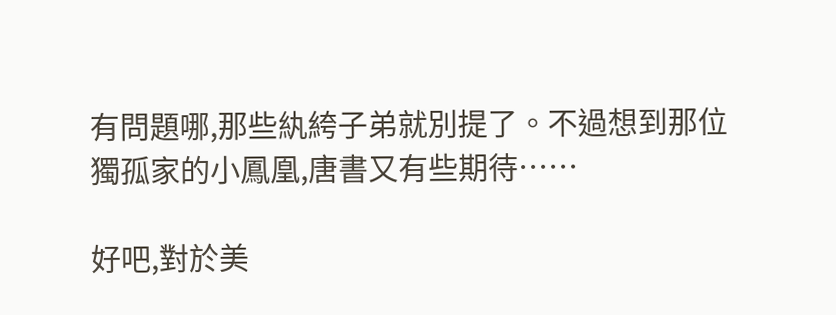有問題哪,那些紈絝子弟就別提了。不過想到那位獨孤家的小鳳凰,唐書又有些期待……

好吧,對於美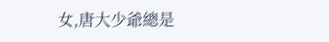女,唐大少爺總是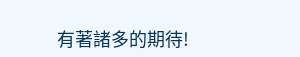有著諸多的期待!